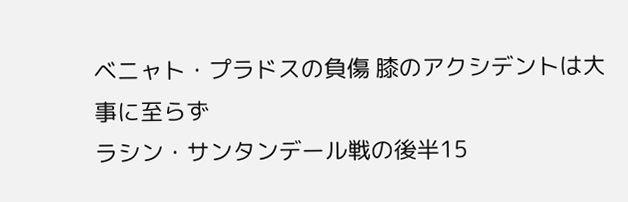ベニャト・プラドスの負傷 膝のアクシデントは大事に至らず
ラシン・サンタンデール戦の後半15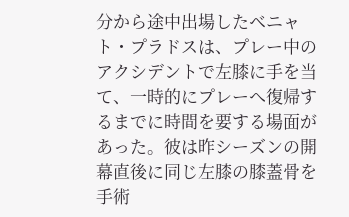分から途中出場したベニャト・プラドスは、プレー中のアクシデントで左膝に手を当て、一時的にプレーへ復帰するまでに時間を要する場面があった。彼は昨シーズンの開幕直後に同じ左膝の膝蓋骨を手術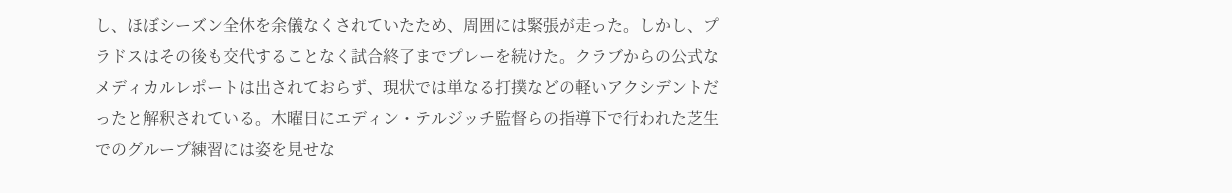し、ほぼシーズン全休を余儀なくされていたため、周囲には緊張が走った。しかし、プラドスはその後も交代することなく試合終了までプレーを続けた。クラブからの公式なメディカルレポートは出されておらず、現状では単なる打撲などの軽いアクシデントだったと解釈されている。木曜日にエディン・テルジッチ監督らの指導下で行われた芝生でのグループ練習には姿を見せな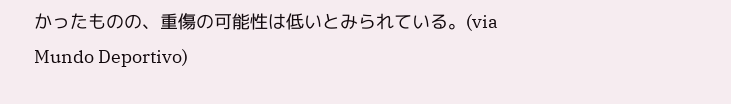かったものの、重傷の可能性は低いとみられている。(via Mundo Deportivo)